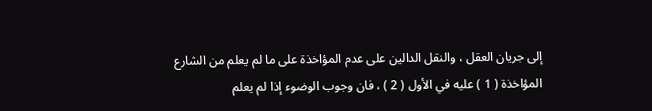إلى جريان العقل ، والنقل الدالين على عدم المؤاخذة على ما لم يعلم من الشارع المؤاخذة ( 1 ) عليه في الأول ( 2 ) ، فان وجوب الوضوء إذا لم يعلم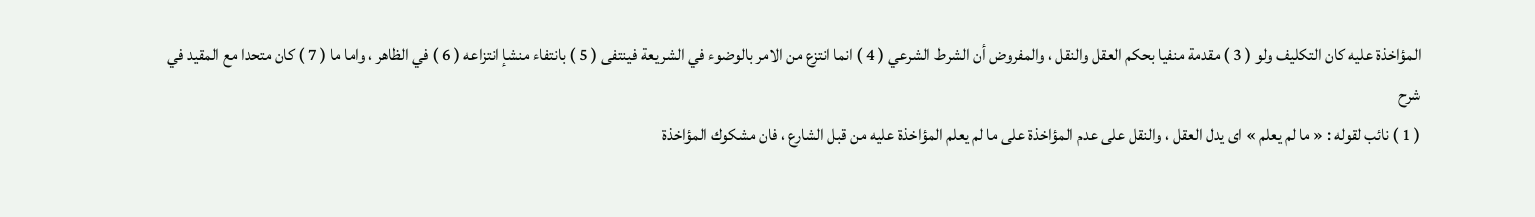المؤاخذة عليه كان التكليف ولو ( 3 ) مقدمة منفيا بحكم العقل والنقل ، والمفروض أن الشرط الشرعي ( 4 ) انما انتزع من الامر بالوضوء في الشريعة فينتفى ( 5 ) بانتفاء منشإ انتزاعه ( 6 ) في الظاهر ، واما ما ( 7 ) كان متحدا مع المقيد في
شرح
( 1 ) نائب لقوله : « ما لم يعلم » اى يدل العقل ، والنقل على عدم المؤاخذة على ما لم يعلم المؤاخذة عليه من قبل الشارع ، فان مشكوك المؤاخذة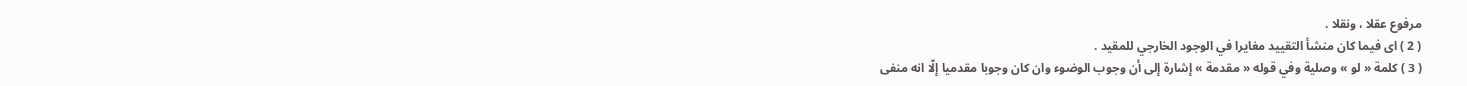مرفوع عقلا ، ونقلا .
( 2 ) اى فيما كان منشأ التقييد مغايرا في الوجود الخارجي للمقيد .
( 3 ) كلمة « لو » وصلية وفي قوله « مقدمة » إشارة إلى أن وجوب الوضوء وان كان وجوبا مقدميا إلّا انه منفى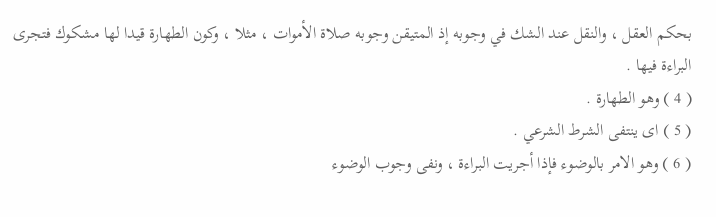بحكم العقل ، والنقل عند الشك في وجوبه إذ المتيقن وجوبه صلاة الأموات ، مثلا ، وكون الطهارة قيدا لها مشكوك فتجرى البراءة فيها .
( 4 ) وهو الطهارة .
( 5 ) اى ينتفى الشرط الشرعي .
( 6 ) وهو الامر بالوضوء فإذا أجريت البراءة ، ونفى وجوب الوضوء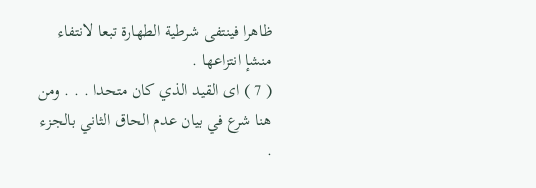ظاهرا فينتفى شرطية الطهارة تبعا لانتفاء منشإ انتزاعها .
( 7 ) اى القيد الذي كان متحدا . . . ومن هنا شرع في بيان عدم الحاق الثاني بالجزء .